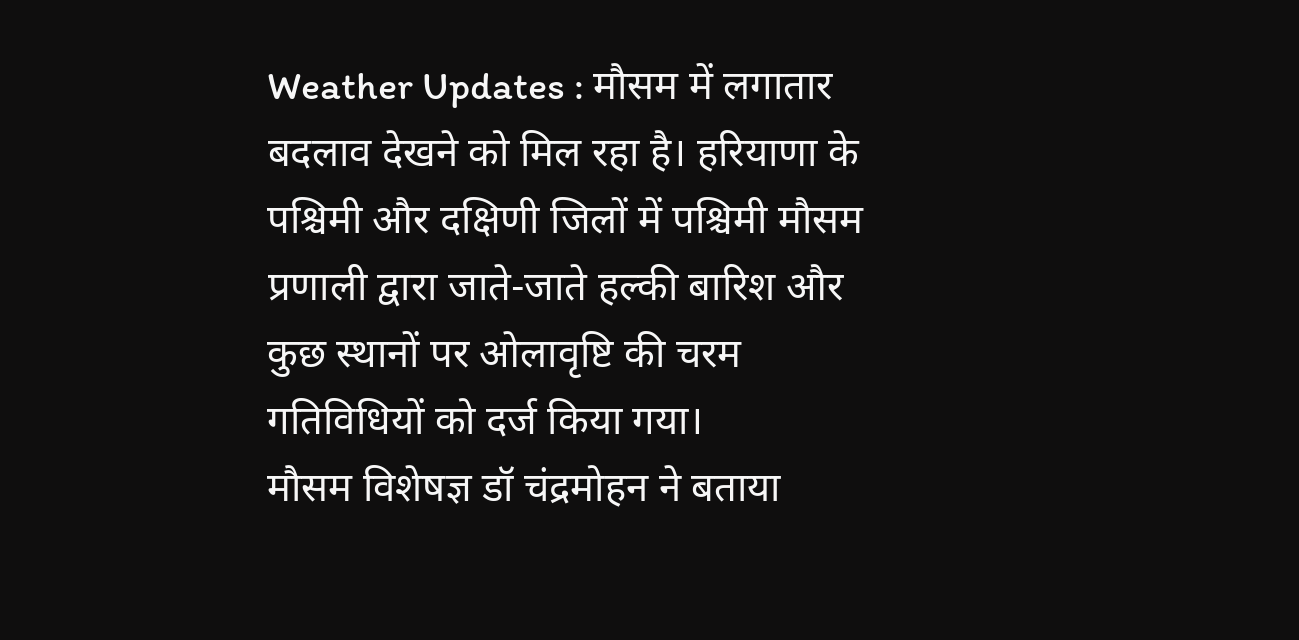Weather Updates : मौसम में लगातार बदलाव देखने को मिल रहा है। हरियाणा के पश्चिमी और दक्षिणी जिलों में पश्चिमी मौसम प्रणाली द्वारा जाते-जाते हल्की बारिश और कुछ स्थानों पर ओलावृष्टि की चरम गतिविधियों को दर्ज किया गया।
मौसम विशेषज्ञ डॉ चंद्रमोहन ने बताया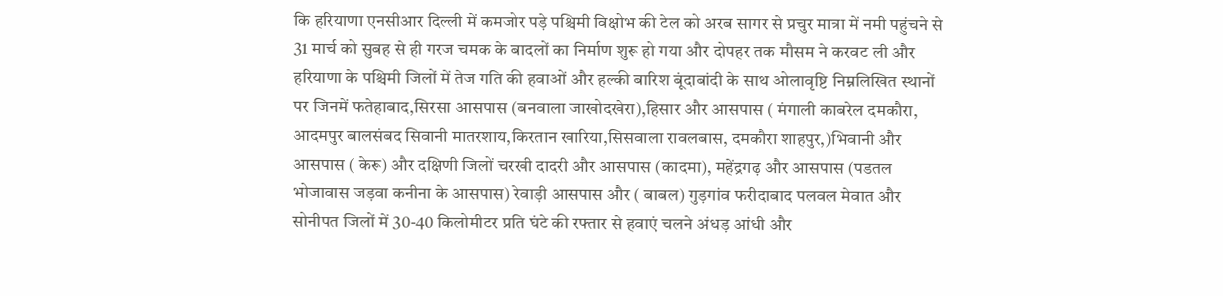कि हरियाणा एनसीआर दिल्ली में कमजोर पड़े पश्चिमी विक्षोभ की टेल को अरब सागर से प्रचुर मात्रा में नमी पहुंचने से 31 मार्च को सुबह से ही गरज चमक के बादलों का निर्माण शुरू हो गया और दोपहर तक मौसम ने करवट ली और हरियाणा के पश्चिमी जिलों में तेज गति की हवाओं और हल्की बारिश बूंदाबांदी के साथ ओलावृष्टि निम्नलिखित स्थानों पर जिनमें फतेहाबाद,सिरसा आसपास (बनवाला जाखोदखेरा),हिसार और आसपास ( मंगाली काबरेल दमकौरा, आदमपुर बालसंबद सिवानी मातरशाय,किरतान खारिया,सिसवाला रावलबास, दमकौरा शाहपुर,)भिवानी और आसपास ( केरू) और दक्षिणी जिलों चरखी दादरी और आसपास (कादमा), महेंद्रगढ़ और आसपास (पडतल भोजावास जड़वा कनीना के आसपास) रेवाड़ी आसपास और ( बाबल) गुड़गांव फरीदाबाद पलवल मेवात और सोनीपत जिलों में 30-40 किलोमीटर प्रति घंटे की रफ्तार से हवाएं चलने अंधड़ आंधी और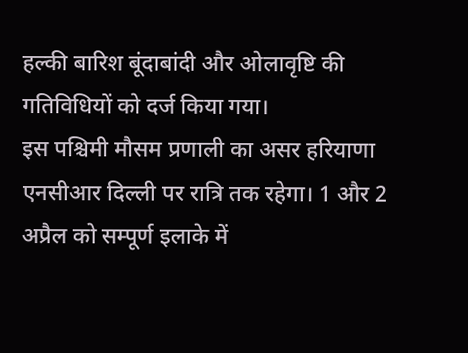हल्की बारिश बूंदाबांदी और ओलावृष्टि की गतिविधियों को दर्ज किया गया।
इस पश्चिमी मौसम प्रणाली का असर हरियाणा एनसीआर दिल्ली पर रात्रि तक रहेगा। 1 और 2 अप्रैल को सम्पूर्ण इलाके में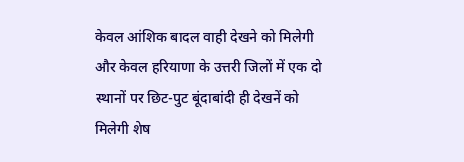केवल आंशिक बादल वाही देखने को मिलेगी और केवल हरियाणा के उत्तरी जिलों में एक दो स्थानों पर छिट-पुट बूंदाबांदी ही देखनें को मिलेगी शेष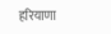हरियाणा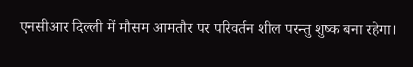एनसीआर दिल्ली में मौसम आमतौर पर परिवर्तन शील परन्तु शुष्क बना रहेगा।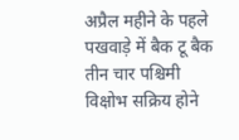अप्रैल महीने के पहले पखवाड़े में बैक टू बैक तीन चार पश्चिमी विक्षोभ सक्रिय होने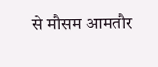से मौसम आमतौर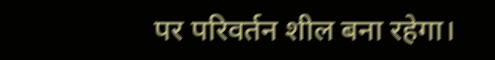पर परिवर्तन शील बना रहेगा।